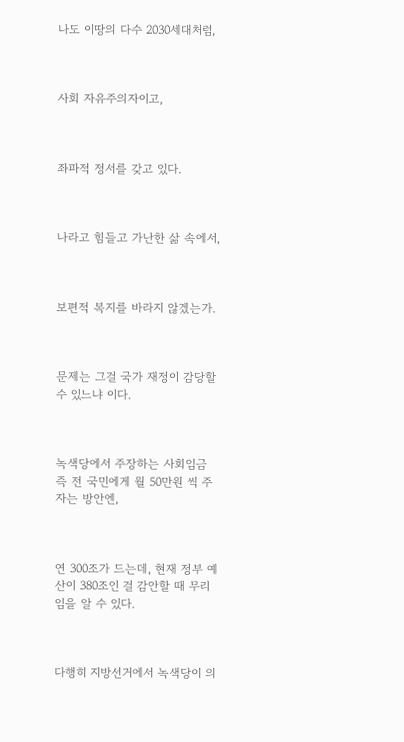나도 이땅의 다수 2030세대처럼,



사회 자유주의자이고,



좌파적 정서를 갖고 있다.



나라고 힘들고 가난한 삶 속에서,



보편적 복지를 바라지 않겠는가.



문제는 그걸 국가 재정이 감당할 수 있느냐 이다.



녹색당에서 주장하는 사회임금 즉 전 국민에게 월 50만원 씩 주자는 방안엔,



연 300조가 드는데, 현재 정부 예산이 380조인 걸 감안할 때 무리임을 알 수 있다.



다행히 지방선거에서 녹색당이 의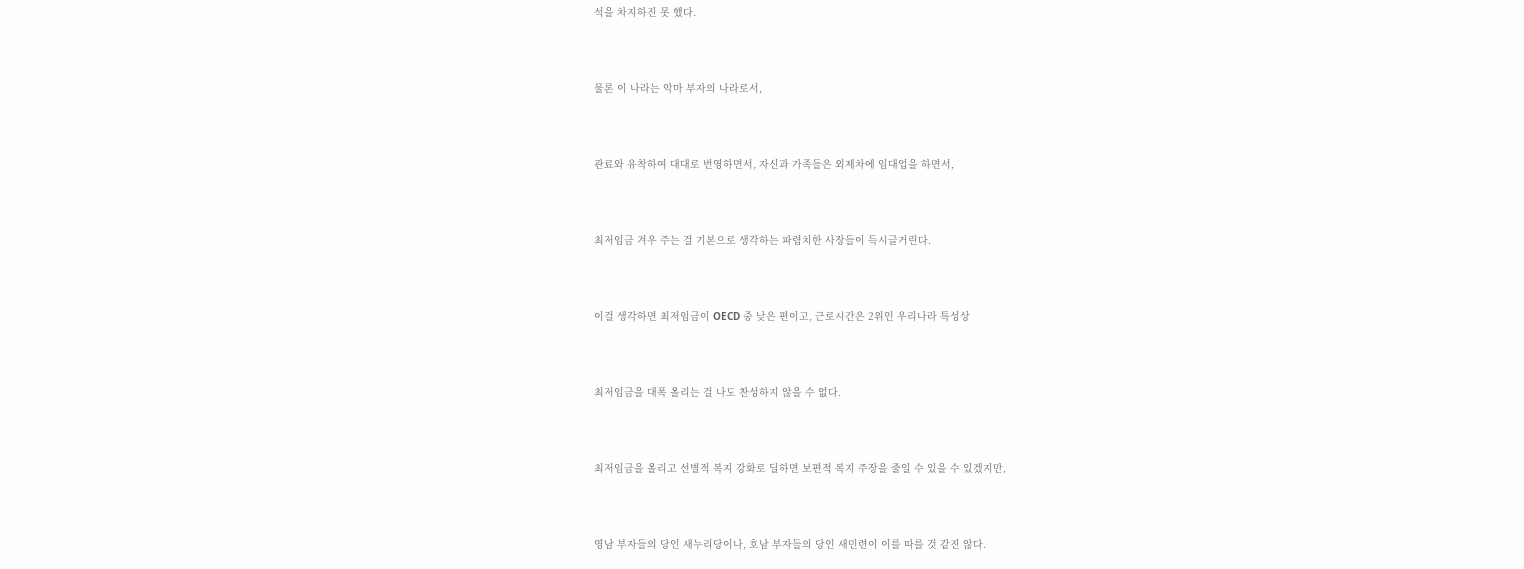석을 차지하진 못 했다.



물론 이 나라는 악마 부자의 나라로서,



관료와 유착하여 대대로 번영하면서, 자신과 가족들은 외제차에 임대업을 하면서,



최저임금 겨우 주는 걸 기본으로 생각하는 파렴치한 사장들이 득시글거린다.



이걸 생각하면 최저임금이 OECD 중 낮은 편이고, 근로시간은 2위인 우리나라 특성상



최저임금을 대폭 올리는 걸 나도 찬성하지 않을 수 없다.



최저임금을 올리고 선별적 복지 강화로 딜하면 보편적 복지 주장을 줄일 수 있을 수 있겠지만,



영남 부자들의 당인 새누리당이나, 호남 부자들의 당인 새민련이 이를 따를 것 같진 않다.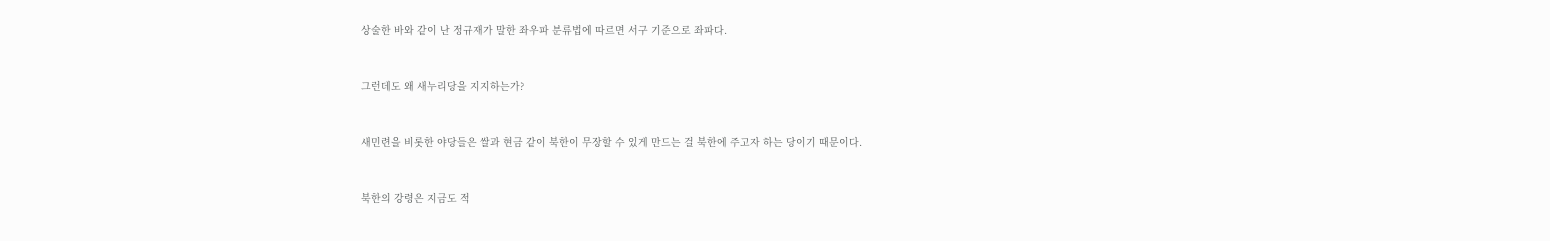상술한 바와 같이 난 정규재가 말한 좌우파 분류법에 따르면 서구 기준으로 좌파다.



그런데도 왜 새누리당을 지지하는가?



새민련을 비롯한 야당들은 쌀과 현금 같이 북한이 무장할 수 있게 만드는 걸 북한에 주고자 하는 당이기 때문이다.



북한의 강령은 지금도 적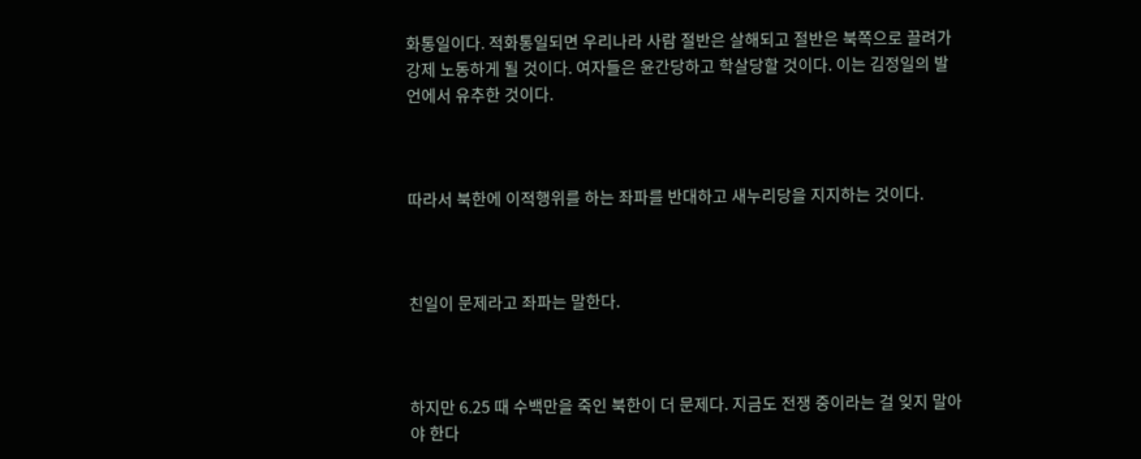화통일이다. 적화통일되면 우리나라 사람 절반은 살해되고 절반은 북쪽으로 끌려가 강제 노동하게 될 것이다. 여자들은 윤간당하고 학살당할 것이다. 이는 김정일의 발언에서 유추한 것이다.



따라서 북한에 이적행위를 하는 좌파를 반대하고 새누리당을 지지하는 것이다.



친일이 문제라고 좌파는 말한다.



하지만 6.25 때 수백만을 죽인 북한이 더 문제다. 지금도 전쟁 중이라는 걸 잊지 말아야 한다